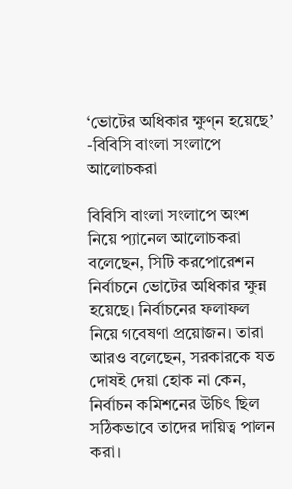‘ভোটের অধিকার ক্ষুণ্ন হয়েছে’ -বিবিসি বাংলা সংলাপে আলোচকরা

বিবিসি বাংলা সংলাপে অংশ নিয়ে প্যানেল আলোচকরা বলেছেন, সিটি করপোরেশন নির্বাচনে ভোটের অধিকার ক্ষুন্ন হয়েছে। নির্বাচনের ফলাফল নিয়ে গবেষণা প্রয়োজন। তারা আরও বলেছেন, সরকারকে যত দোষই দেয়া হোক না কেন, নির্বাচন কমিশনের উচিৎ ছিল সঠিকভাবে তাদের দায়িত্ব পালন করা।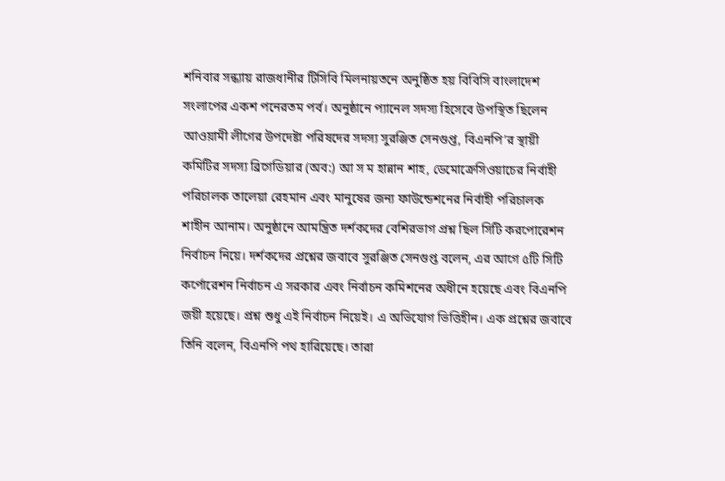শনিবার সন্ধ্যায় রাজধানীর টিসিবি মিলনায়তনে অনুষ্ঠিত হয় বিবিসি বাংলাদেশ সংলাপের একশ পনেরতম পর্ব। অনুষ্ঠানে প্যানেল সদস্য হিসেবে উপস্থিত ছিলেন আওয়ামী লীগের উপদেষ্টা পরিষদের সদস্য সুরঞ্জিত সেনগুপ্ত, বিএনপি’র স্থায়ী কমিটির সদস্য ব্রিগেডিয়ার (অব:) আ স ম হান্নান শাহ, ডেমোক্রেসিওয়াচের নির্বাহী পরিচালক তালেয়া রেহমান এবং মানুষের জন্য ফাউন্ডেশনের নির্বাহী পরিচালক শাহীন আনাম। অনুষ্ঠানে আমন্ত্রিত দর্শকদের বেশিরভাগ প্রশ্ন ছিল সিটি করপোরেশন নির্বাচন নিয়ে। দর্শকদের প্রশ্নের জবাবে সুরঞ্জিত সেনগুপ্ত বলেন, এর আগে ৫টি সিটি কর্পোরেশন নির্বাচন এ সরকার এবং নির্বাচন কমিশনের অধীনে হয়েছে এবং বিএনপি জয়ী হয়েছে। প্রশ্ন শুধু এই নির্বাচন নিয়েই। এ অভিযোগ ভিত্তিহীন। এক প্রশ্নের জবাবে তিনি বলেন, বিএনপি পথ হারিয়েছে। তারা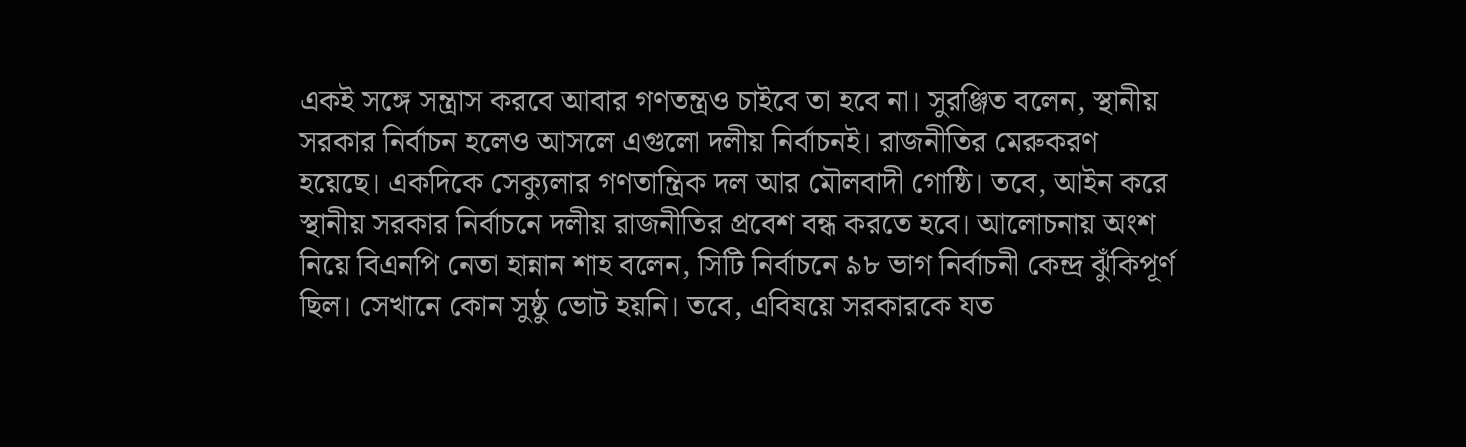একই সঙ্গে সন্ত্রাস করবে আবার গণতন্ত্রও চাইবে তা হবে না। সুরঞ্জিত বলেন, স্থানীয় সরকার নির্বাচন হলেও আসলে এগুলো দলীয় নির্বাচনই। রাজনীতির মেরুকরণ হয়েছে। একদিকে সেক্যুলার গণতান্ত্রিক দল আর মৌলবাদী গোষ্ঠি। তবে, আইন করে স্থানীয় সরকার নির্বাচনে দলীয় রাজনীতির প্রবেশ বন্ধ করতে হবে। আলোচনায় অংশ নিয়ে বিএনপি নেতা হান্নান শাহ বলেন, সিটি নির্বাচনে ৯৮ ভাগ নির্বাচনী কেন্দ্র ঝুঁকিপূর্ণ ছিল। সেখানে কোন সুষ্ঠু ভোট হয়নি। তবে, এবিষয়ে সরকারকে যত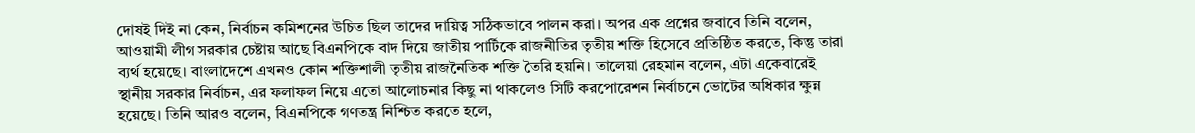দোষই দিই না কেন, নির্বাচন কমিশনের উচিত ছিল তাদের দায়িত্ব সঠিকভাবে পালন করা। অপর এক প্রশ্নের জবাবে তিনি বলেন, আওয়ামী লীগ সরকার চেষ্টায় আছে বিএনপিকে বাদ দিয়ে জাতীয় পার্টিকে রাজনীতির তৃতীয় শক্তি হিসেবে প্রতিষ্ঠিত করতে, কিন্তু তারা ব্যর্থ হয়েছে। বাংলাদেশে এখনও কোন শক্তিশালী তৃতীয় রাজনৈতিক শক্তি তৈরি হয়নি। তালেয়া রেহমান বলেন, এটা একেবারেই স্থানীয় সরকার নির্বাচন, এর ফলাফল নিয়ে এতো আলোচনার কিছু না থাকলেও সিটি করপোরেশন নির্বাচনে ভোটের অধিকার ক্ষুন্ন হয়েছে। তিনি আরও বলেন, বিএনপিকে গণতন্ত্র নিশ্চিত করতে হলে,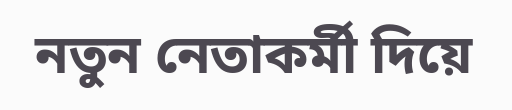নতুন নেতাকর্মী দিয়ে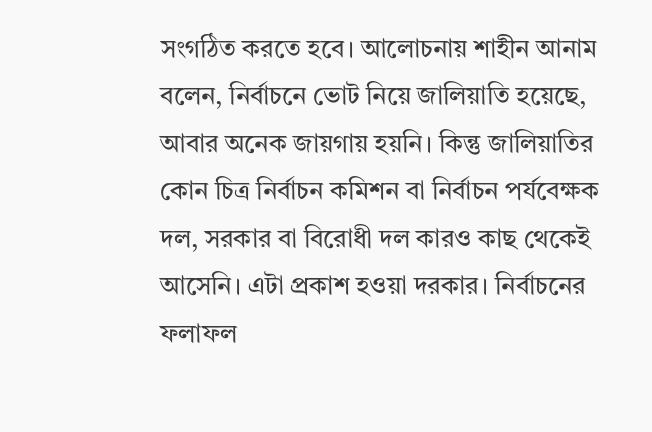সংগঠিত করতে হবে। আলোচনায় শাহীন আনাম বলেন, নির্বাচনে ভোট নিয়ে জালিয়াতি হয়েছে, আবার অনেক জায়গায় হয়নি। কিন্তু জালিয়াতির কোন চিত্র নির্বাচন কমিশন বা নির্বাচন পর্যবেক্ষক দল, সরকার বা বিরোধী দল কারও কাছ থেকেই আসেনি। এটা প্রকাশ হওয়া দরকার। নির্বাচনের ফলাফল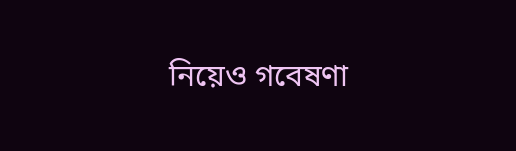নিয়েও গবেষণা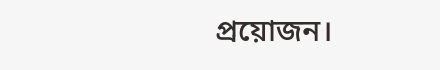প্রয়োজন।